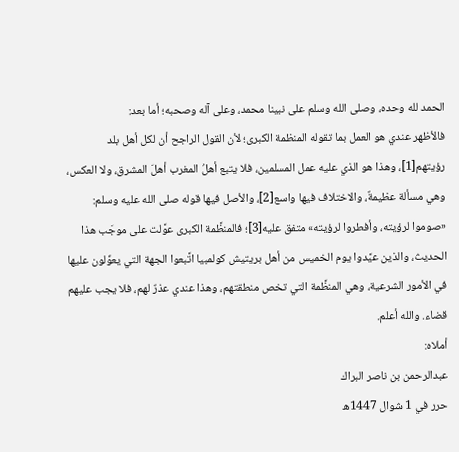الحمد لله وحده، وصلى الله وسلم على نبينا محمد، وعلى آله وصحبه؛ أما بعد:
فالأظهر عندي هو العمل بما تقوله المنظمة الكبرى؛ لأن القول الراجح أن لكل أهل بلد رؤيتهم[1]، وهذا هو الذي عليه عمل المسلمين، فلا يتبع أهلُ المغرب أهلَ المشرق، ولا العكس، وهي مسألة عظيمةٌ، والاختلاف فيها واسع[2]، والأصل فيها قوله صلى الله عليه وسلم: «صوموا لرؤيته، وأفطروا لرؤيته» متفق عليه[3]؛ فالمنظَّمة الكبرى عوَّلت على موجَب هذا الحديث، والذين عيَّدوا يوم الخميس من أهل بريتيش كولمبيا اتَّبعوا الجهة التي يعوِّلون عليها في الأمور الشرعية، وهي المنظَّمة التي تخص منطقتهم، وهذا عندي عذرٌ لهم، فلا يجب عليهم قضاء. والله أعلم.
أملاه:
عبدالرحمن بن ناصر البراك
حرر في 1 شوال 1447ه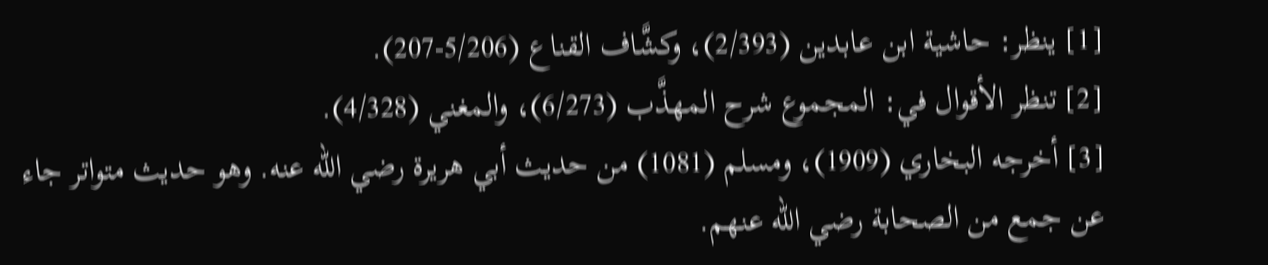[1] ينظر: حاشية ابن عابدين (2/393)، وكشَّاف القناع (5/206-207).
[2] تنظر الأقوال في: المجموع شرح المهذَّب (6/273)، والمغني (4/328).
[3] أخرجه البخاري (1909)، ومسلم (1081) من حديث أبي هريرة رضي الله عنه. وهو حديث متواتر جاء عن جمع من الصحابة رضي الله عنهم.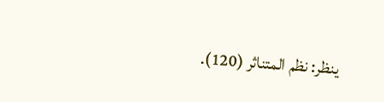ينظر: نظم المتناثر (120).